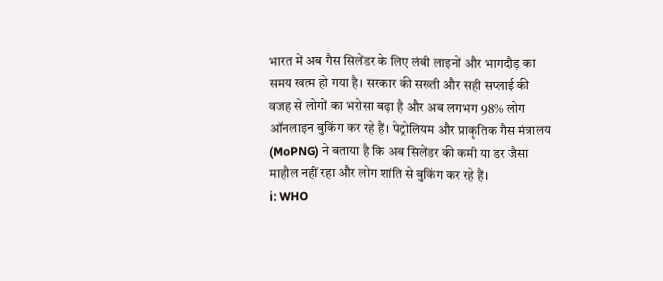भारत में अब गैस सिलेंडर के लिए लंबी लाइनों और भागदौड़ का समय खत्म हो गया है। सरकार की सख्ती और सही सप्लाई की वजह से लोगों का भरोसा बढ़ा है और अब लगभग 98% लोग ऑनलाइन बुकिंग कर रहे हैं। पेट्रोलियम और प्राकृतिक गैस मंत्रालय (MoPNG) ने बताया है कि अब सिलेंडर की कमी या डर जैसा माहौल नहीं रहा और लोग शांति से बुकिंग कर रहे हैं।
ℹ: WHO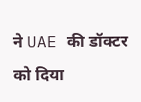ने UAE की डॉक्टर को दिया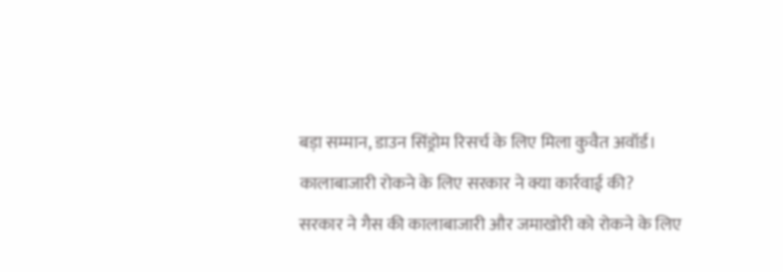बड़ा सम्मान, डाउन सिंड्रोम रिसर्च के लिए मिला कुवैत अवॉर्ड।
कालाबाजारी रोकने के लिए सरकार ने क्या कार्रवाई की?
सरकार ने गैस की कालाबाजारी और जमाखोरी को रोकने के लिए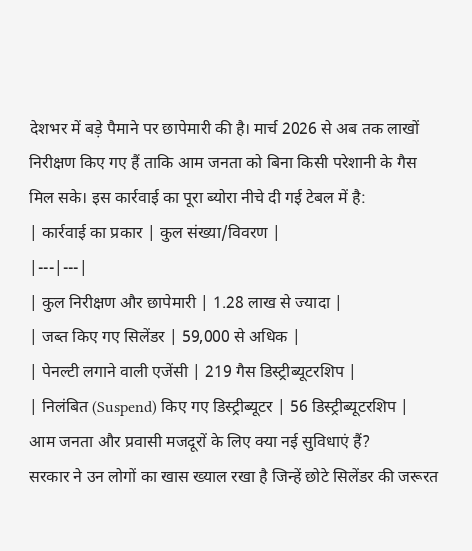देशभर में बड़े पैमाने पर छापेमारी की है। मार्च 2026 से अब तक लाखों निरीक्षण किए गए हैं ताकि आम जनता को बिना किसी परेशानी के गैस मिल सके। इस कार्रवाई का पूरा ब्योरा नीचे दी गई टेबल में है:
| कार्रवाई का प्रकार | कुल संख्या/विवरण |
|---|---|
| कुल निरीक्षण और छापेमारी | 1.28 लाख से ज्यादा |
| जब्त किए गए सिलेंडर | 59,000 से अधिक |
| पेनल्टी लगाने वाली एजेंसी | 219 गैस डिस्ट्रीब्यूटरशिप |
| निलंबित (Suspend) किए गए डिस्ट्रीब्यूटर | 56 डिस्ट्रीब्यूटरशिप |
आम जनता और प्रवासी मजदूरों के लिए क्या नई सुविधाएं हैं?
सरकार ने उन लोगों का खास ख्याल रखा है जिन्हें छोटे सिलेंडर की जरूरत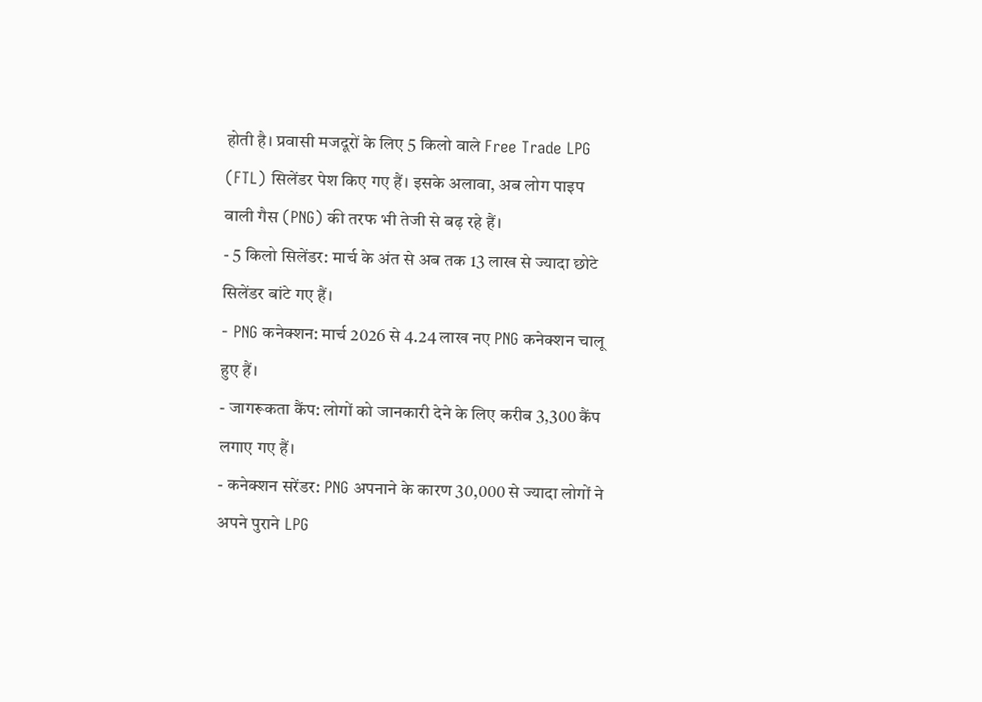होती है। प्रवासी मजदूरों के लिए 5 किलो वाले Free Trade LPG (FTL) सिलेंडर पेश किए गए हैं। इसके अलावा, अब लोग पाइप वाली गैस (PNG) की तरफ भी तेजी से बढ़ रहे हैं।
- 5 किलो सिलेंडर: मार्च के अंत से अब तक 13 लाख से ज्यादा छोटे सिलेंडर बांटे गए हैं।
- PNG कनेक्शन: मार्च 2026 से 4.24 लाख नए PNG कनेक्शन चालू हुए हैं।
- जागरूकता कैंप: लोगों को जानकारी देने के लिए करीब 3,300 कैंप लगाए गए हैं।
- कनेक्शन सरेंडर: PNG अपनाने के कारण 30,000 से ज्यादा लोगों ने अपने पुराने LPG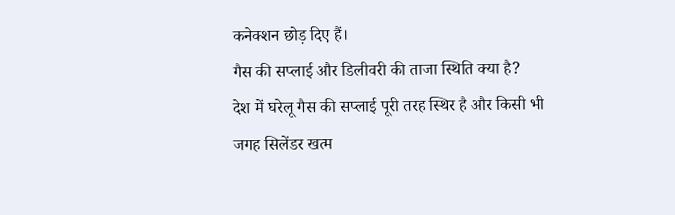कनेक्शन छोड़ दिए हैं।
गैस की सप्लाई और डिलीवरी की ताजा स्थिति क्या है?
देश में घरेलू गैस की सप्लाई पूरी तरह स्थिर है और किसी भी जगह सिलेंडर खत्म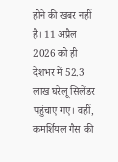होने की खबर नहीं है। 11 अप्रैल 2026 को ही देशभर में 52.3 लाख घरेलू सिलेंडर पहुंचाए गए। वहीं, कमर्शियल गैस की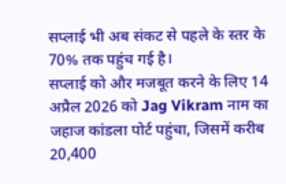सप्लाई भी अब संकट से पहले के स्तर के 70% तक पहुंच गई है।
सप्लाई को और मजबूत करने के लिए 14 अप्रैल 2026 को Jag Vikram नाम का जहाज कांडला पोर्ट पहुंचा, जिसमें करीब 20,400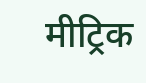मीट्रिक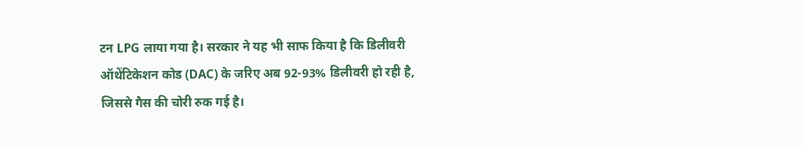टन LPG लाया गया है। सरकार ने यह भी साफ किया है कि डिलीवरी ऑथेंटिकेशन कोड (DAC) के जरिए अब 92-93% डिलीवरी हो रही है, जिससे गैस की चोरी रुक गई है।